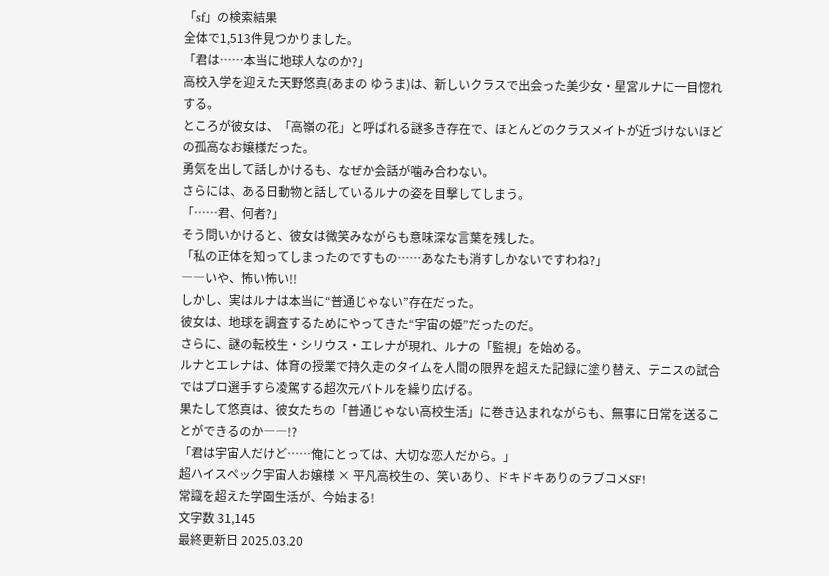「sf」の検索結果
全体で1,513件見つかりました。
「君は……本当に地球人なのか?」
高校入学を迎えた天野悠真(あまの ゆうま)は、新しいクラスで出会った美少女・星宮ルナに一目惚れする。
ところが彼女は、「高嶺の花」と呼ばれる謎多き存在で、ほとんどのクラスメイトが近づけないほどの孤高なお嬢様だった。
勇気を出して話しかけるも、なぜか会話が噛み合わない。
さらには、ある日動物と話しているルナの姿を目撃してしまう。
「……君、何者?」
そう問いかけると、彼女は微笑みながらも意味深な言葉を残した。
「私の正体を知ってしまったのですもの……あなたも消すしかないですわね?」
――いや、怖い怖い!!
しかし、実はルナは本当に“普通じゃない”存在だった。
彼女は、地球を調査するためにやってきた“宇宙の姫”だったのだ。
さらに、謎の転校生・シリウス・エレナが現れ、ルナの「監視」を始める。
ルナとエレナは、体育の授業で持久走のタイムを人間の限界を超えた記録に塗り替え、テニスの試合ではプロ選手すら凌駕する超次元バトルを繰り広げる。
果たして悠真は、彼女たちの「普通じゃない高校生活」に巻き込まれながらも、無事に日常を送ることができるのか――!?
「君は宇宙人だけど……俺にとっては、大切な恋人だから。」
超ハイスペック宇宙人お嬢様 × 平凡高校生の、笑いあり、ドキドキありのラブコメSF!
常識を超えた学園生活が、今始まる!
文字数 31,145
最終更新日 2025.03.20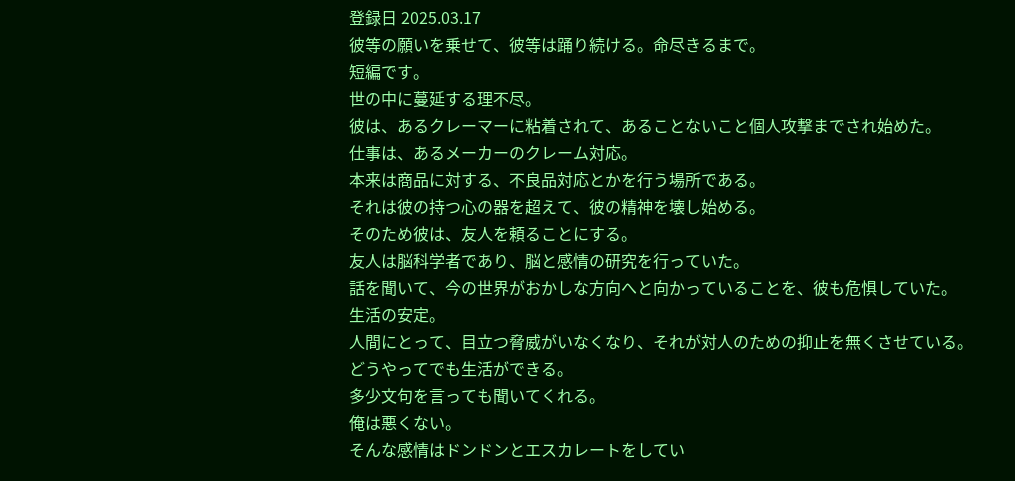登録日 2025.03.17
彼等の願いを乗せて、彼等は踊り続ける。命尽きるまで。
短編です。
世の中に蔓延する理不尽。
彼は、あるクレーマーに粘着されて、あることないこと個人攻撃までされ始めた。
仕事は、あるメーカーのクレーム対応。
本来は商品に対する、不良品対応とかを行う場所である。
それは彼の持つ心の器を超えて、彼の精神を壊し始める。
そのため彼は、友人を頼ることにする。
友人は脳科学者であり、脳と感情の研究を行っていた。
話を聞いて、今の世界がおかしな方向へと向かっていることを、彼も危惧していた。
生活の安定。
人間にとって、目立つ脅威がいなくなり、それが対人のための抑止を無くさせている。
どうやってでも生活ができる。
多少文句を言っても聞いてくれる。
俺は悪くない。
そんな感情はドンドンとエスカレートをしてい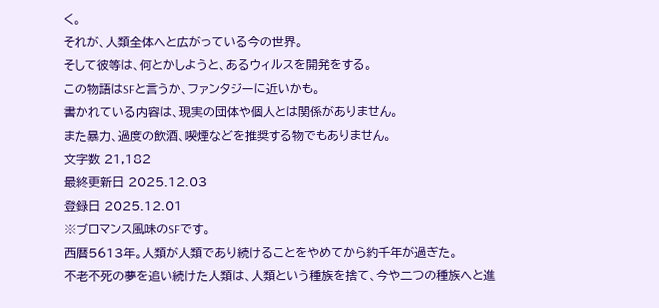く。
それが、人類全体へと広がっている今の世界。
そして彼等は、何とかしようと、あるウィルスを開発をする。
この物語はSFと言うか、ファンタジーに近いかも。
書かれている内容は、現実の団体や個人とは関係がありません。
また暴力、過度の飲酒、喫煙などを推奨する物でもありません。
文字数 21,182
最終更新日 2025.12.03
登録日 2025.12.01
※ブロマンス風味のSFです。
西暦5613年。人類が人類であり続けることをやめてから約千年が過ぎた。
不老不死の夢を追い続けた人類は、人類という種族を捨て、今や二つの種族へと進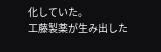化していた。
工藤製薬が生み出した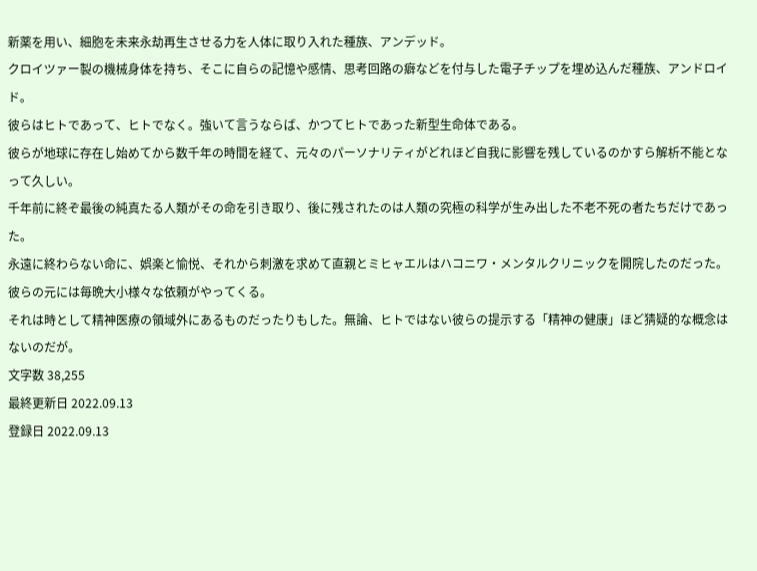新薬を用い、細胞を未来永劫再生させる力を人体に取り入れた種族、アンデッド。
クロイツァー製の機械身体を持ち、そこに自らの記憶や感情、思考回路の癖などを付与した電子チップを埋め込んだ種族、アンドロイド。
彼らはヒトであって、ヒトでなく。強いて言うならば、かつてヒトであった新型生命体である。
彼らが地球に存在し始めてから数千年の時間を経て、元々のパーソナリティがどれほど自我に影響を残しているのかすら解析不能となって久しい。
千年前に終ぞ最後の純真たる人類がその命を引き取り、後に残されたのは人類の究極の科学が生み出した不老不死の者たちだけであった。
永遠に終わらない命に、娯楽と愉悦、それから刺激を求めて直親とミヒャエルはハコニワ・メンタルクリニックを開院したのだった。
彼らの元には毎晩大小様々な依頼がやってくる。
それは時として精神医療の領域外にあるものだったりもした。無論、ヒトではない彼らの提示する「精神の健康」ほど猜疑的な概念はないのだが。
文字数 38,255
最終更新日 2022.09.13
登録日 2022.09.13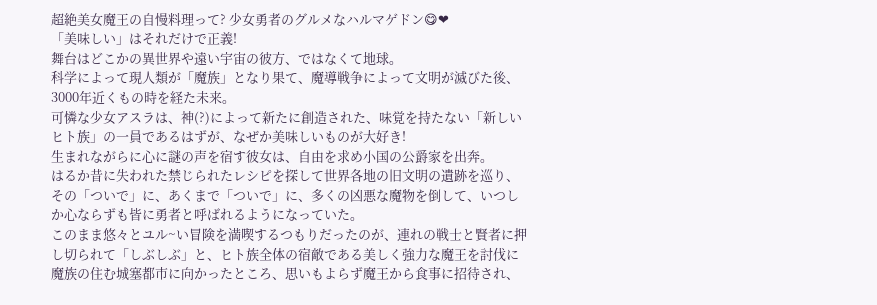超絶美女魔王の自慢料理って? 少女勇者のグルメなハルマゲドン😋❤
「美味しい」はそれだけで正義!
舞台はどこかの異世界や遠い宇宙の彼方、ではなくて地球。
科学によって現人類が「魔族」となり果て、魔導戦争によって文明が滅びた後、3000年近くもの時を経た未来。
可憐な少女アスラは、神(?)によって新たに創造された、味覚を持たない「新しいヒト族」の一員であるはずが、なぜか美味しいものが大好き!
生まれながらに心に謎の声を宿す彼女は、自由を求め小国の公爵家を出奔。
はるか昔に失われた禁じられたレシピを探して世界各地の旧文明の遺跡を巡り、その「ついで」に、あくまで「ついで」に、多くの凶悪な魔物を倒して、いつしか心ならずも皆に勇者と呼ばれるようになっていた。
このまま悠々とユル~い冒険を満喫するつもりだったのが、連れの戦士と賢者に押し切られて「しぶしぶ」と、ヒト族全体の宿敵である美しく強力な魔王を討伐に魔族の住む城塞都市に向かったところ、思いもよらず魔王から食事に招待され、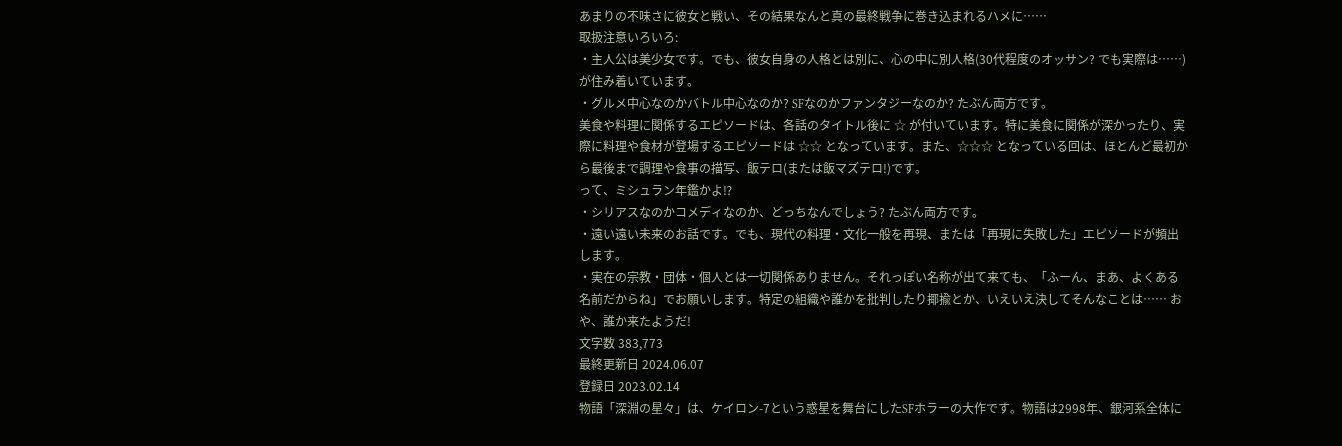あまりの不味さに彼女と戦い、その結果なんと真の最終戦争に巻き込まれるハメに……
取扱注意いろいろ:
・主人公は美少女です。でも、彼女自身の人格とは別に、心の中に別人格(30代程度のオッサン? でも実際は……)が住み着いています。
・グルメ中心なのかバトル中心なのか? SFなのかファンタジーなのか? たぶん両方です。
美食や料理に関係するエピソードは、各話のタイトル後に ☆ が付いています。特に美食に関係が深かったり、実際に料理や食材が登場するエピソードは ☆☆ となっています。また、☆☆☆ となっている回は、ほとんど最初から最後まで調理や食事の描写、飯テロ(または飯マズテロ!)です。
って、ミシュラン年鑑かよ⁉
・シリアスなのかコメディなのか、どっちなんでしょう? たぶん両方です。
・遠い遠い未来のお話です。でも、現代の料理・文化一般を再現、または「再現に失敗した」エピソードが頻出します。
・実在の宗教・団体・個人とは一切関係ありません。それっぽい名称が出て来ても、「ふーん、まあ、よくある名前だからね」でお願いします。特定の組織や誰かを批判したり揶揄とか、いえいえ決してそんなことは…… おや、誰か来たようだ!
文字数 383,773
最終更新日 2024.06.07
登録日 2023.02.14
物語「深淵の星々」は、ケイロン-7という惑星を舞台にしたSFホラーの大作です。物語は2998年、銀河系全体に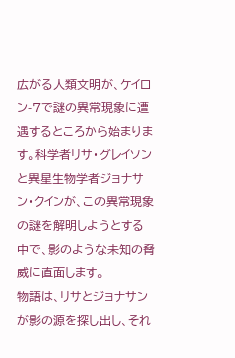広がる人類文明が、ケイロン-7で謎の異常現象に遭遇するところから始まります。科学者リサ・グレイソンと異星生物学者ジョナサン・クインが、この異常現象の謎を解明しようとする中で、影のような未知の脅威に直面します。
物語は、リサとジョナサンが影の源を探し出し、それ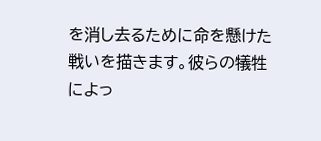を消し去るために命を懸けた戦いを描きます。彼らの犠牲によっ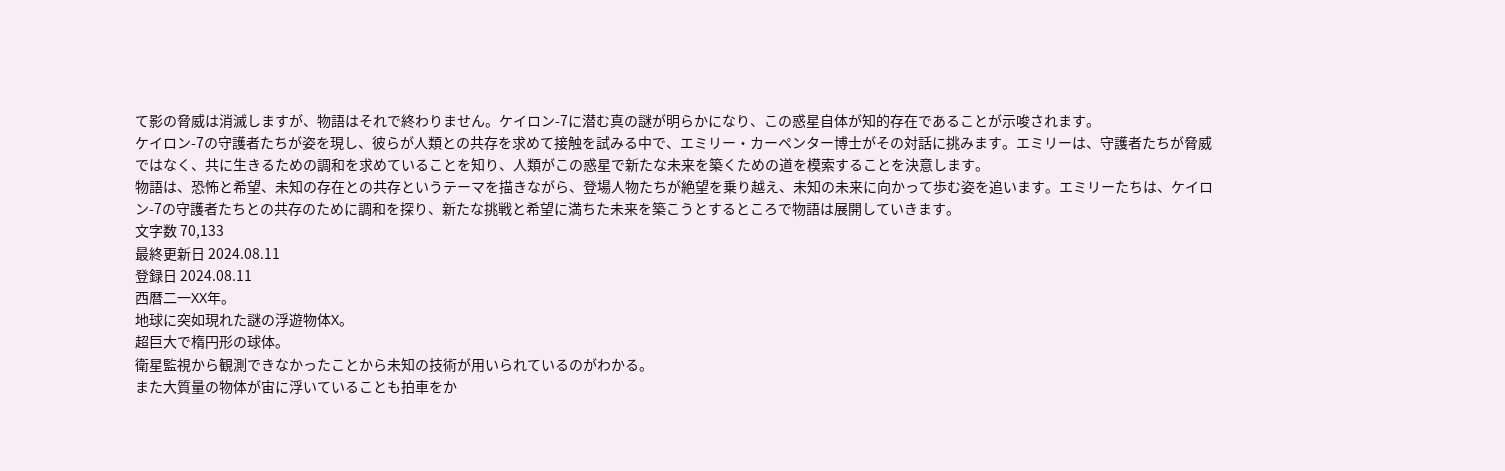て影の脅威は消滅しますが、物語はそれで終わりません。ケイロン-7に潜む真の謎が明らかになり、この惑星自体が知的存在であることが示唆されます。
ケイロン-7の守護者たちが姿を現し、彼らが人類との共存を求めて接触を試みる中で、エミリー・カーペンター博士がその対話に挑みます。エミリーは、守護者たちが脅威ではなく、共に生きるための調和を求めていることを知り、人類がこの惑星で新たな未来を築くための道を模索することを決意します。
物語は、恐怖と希望、未知の存在との共存というテーマを描きながら、登場人物たちが絶望を乗り越え、未知の未来に向かって歩む姿を追います。エミリーたちは、ケイロン-7の守護者たちとの共存のために調和を探り、新たな挑戦と希望に満ちた未来を築こうとするところで物語は展開していきます。
文字数 70,133
最終更新日 2024.08.11
登録日 2024.08.11
西暦二一XX年。
地球に突如現れた謎の浮遊物体X。
超巨大で楕円形の球体。
衛星監視から観測できなかったことから未知の技術が用いられているのがわかる。
また大質量の物体が宙に浮いていることも拍車をか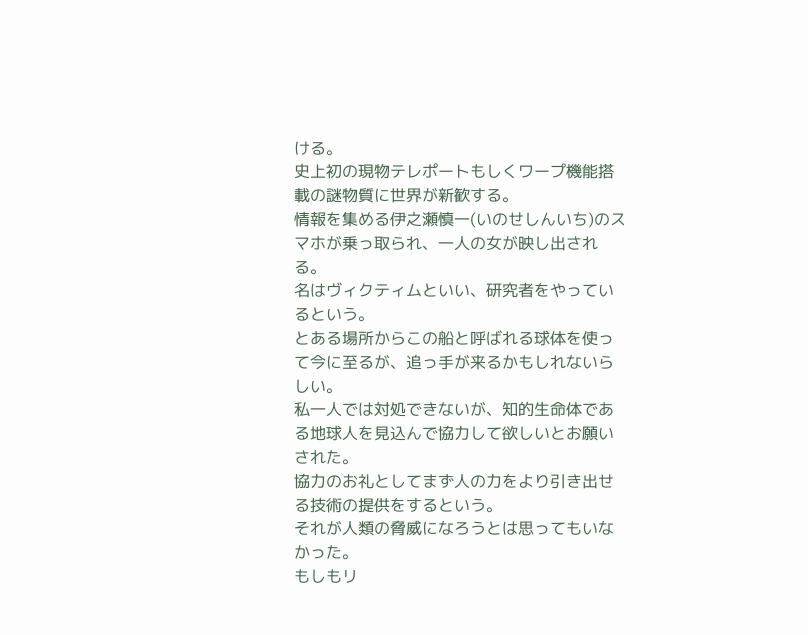ける。
史上初の現物テレポートもしくワープ機能搭載の謎物質に世界が新歓する。
情報を集める伊之瀬慎一(いのせしんいち)のスマホが乗っ取られ、一人の女が映し出される。
名はヴィクティムといい、研究者をやっているという。
とある場所からこの船と呼ばれる球体を使って今に至るが、追っ手が来るかもしれないらしい。
私一人では対処できないが、知的生命体である地球人を見込んで協力して欲しいとお願いされた。
協力のお礼としてまず人の力をより引き出せる技術の提供をするという。
それが人類の脅威になろうとは思ってもいなかった。
もしもリ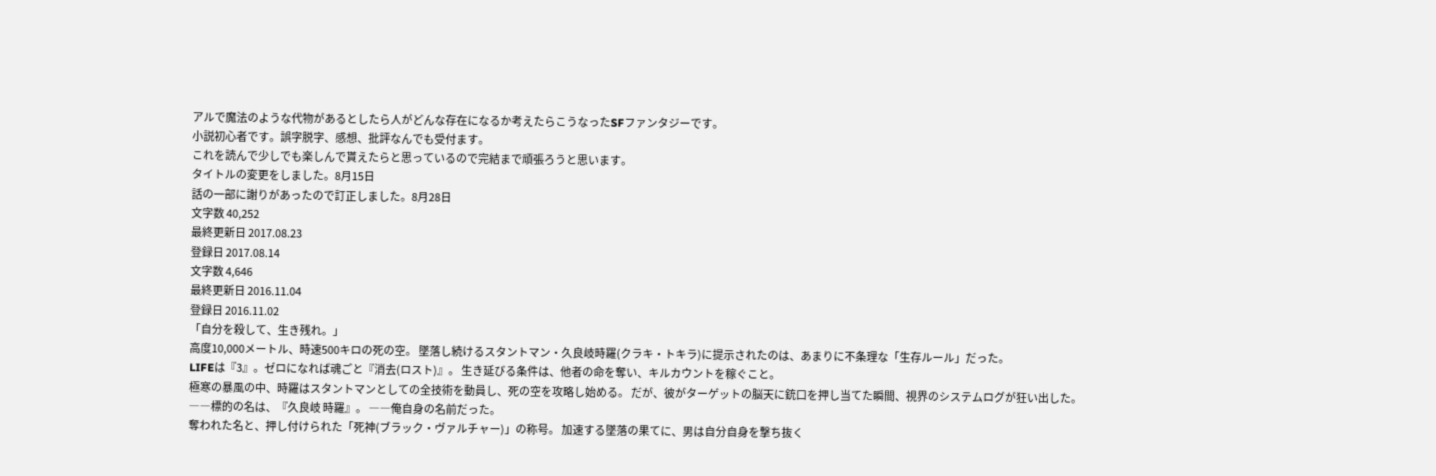アルで魔法のような代物があるとしたら人がどんな存在になるか考えたらこうなったSFファンタジーです。
小説初心者です。誤字脱字、感想、批評なんでも受付ます。
これを読んで少しでも楽しんで貰えたらと思っているので完結まで頑張ろうと思います。
タイトルの変更をしました。8月15日
話の一部に謝りがあったので訂正しました。8月28日
文字数 40,252
最終更新日 2017.08.23
登録日 2017.08.14
文字数 4,646
最終更新日 2016.11.04
登録日 2016.11.02
「自分を殺して、生き残れ。」
高度10,000メートル、時速500キロの死の空。 墜落し続けるスタントマン・久良岐時羅(クラキ・トキラ)に提示されたのは、あまりに不条理な「生存ルール」だった。
LIFEは『3』。ゼロになれば魂ごと『消去(ロスト)』。 生き延びる条件は、他者の命を奪い、キルカウントを稼ぐこと。
極寒の暴風の中、時羅はスタントマンとしての全技術を動員し、死の空を攻略し始める。 だが、彼がターゲットの脳天に銃口を押し当てた瞬間、視界のシステムログが狂い出した。
――標的の名は、『久良岐 時羅』。 ――俺自身の名前だった。
奪われた名と、押し付けられた「死神(ブラック・ヴァルチャー)」の称号。 加速する墜落の果てに、男は自分自身を撃ち抜く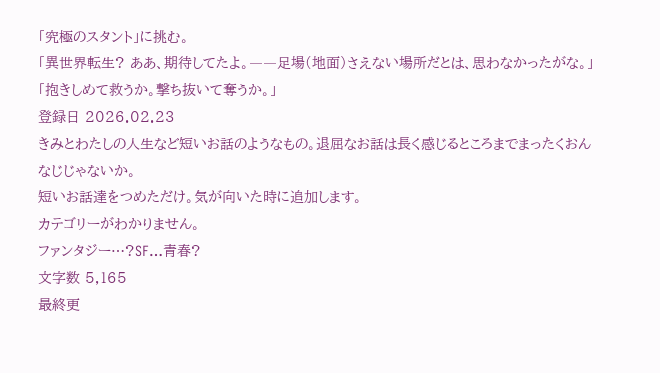「究極のスタント」に挑む。
「異世界転生? ああ、期待してたよ。――足場(地面)さえない場所だとは、思わなかったがな。」
「抱きしめて救うか。撃ち抜いて奪うか。」
登録日 2026.02.23
きみとわたしの人生など短いお話のようなもの。退屈なお話は長く感じるところまでまったくおんなじじゃないか。
短いお話達をつめただけ。気が向いた時に追加します。
カテゴリーがわかりません。
ファンタジー…?SF…青春?
文字数 5,165
最終更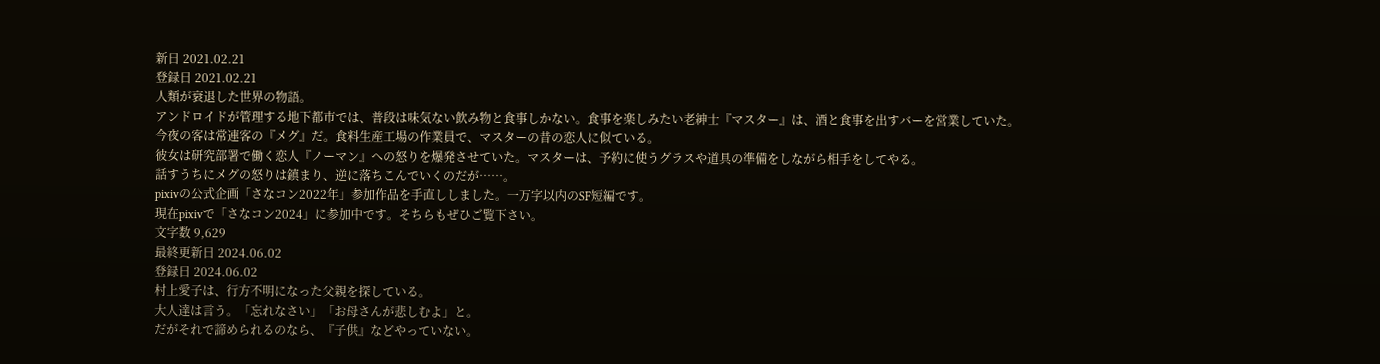新日 2021.02.21
登録日 2021.02.21
人類が衰退した世界の物語。
アンドロイドが管理する地下都市では、普段は味気ない飲み物と食事しかない。食事を楽しみたい老紳士『マスター』は、酒と食事を出すバーを営業していた。
今夜の客は常連客の『メグ』だ。食料生産工場の作業員で、マスターの昔の恋人に似ている。
彼女は研究部署で働く恋人『ノーマン』への怒りを爆発させていた。マスターは、予約に使うグラスや道具の準備をしながら相手をしてやる。
話すうちにメグの怒りは鎮まり、逆に落ちこんでいくのだが……。
pixivの公式企画「さなコン2022年」参加作品を手直ししました。一万字以内のSF短編です。
現在pixivで「さなコン2024」に参加中です。そちらもぜひご覧下さい。
文字数 9,629
最終更新日 2024.06.02
登録日 2024.06.02
村上愛子は、行方不明になった父親を探している。
大人達は言う。「忘れなさい」「お母さんが悲しむよ」と。
だがそれで諦められるのなら、『子供』などやっていない。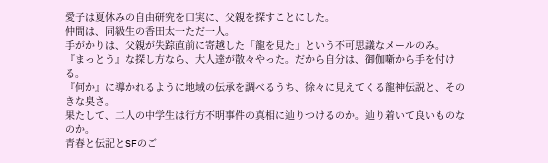愛子は夏休みの自由研究を口実に、父親を探すことにした。
仲間は、同級生の香田太一ただ一人。
手がかりは、父親が失踪直前に寄越した「龍を見た」という不可思議なメールのみ。
『まっとう』な探し方なら、大人達が散々やった。だから自分は、御伽噺から手を付ける。
『何か』に導かれるように地域の伝承を調べるうち、徐々に見えてくる龍神伝説と、そのきな臭さ。
果たして、二人の中学生は行方不明事件の真相に辿りつけるのか。辿り着いて良いものなのか。
青春と伝記とSFのご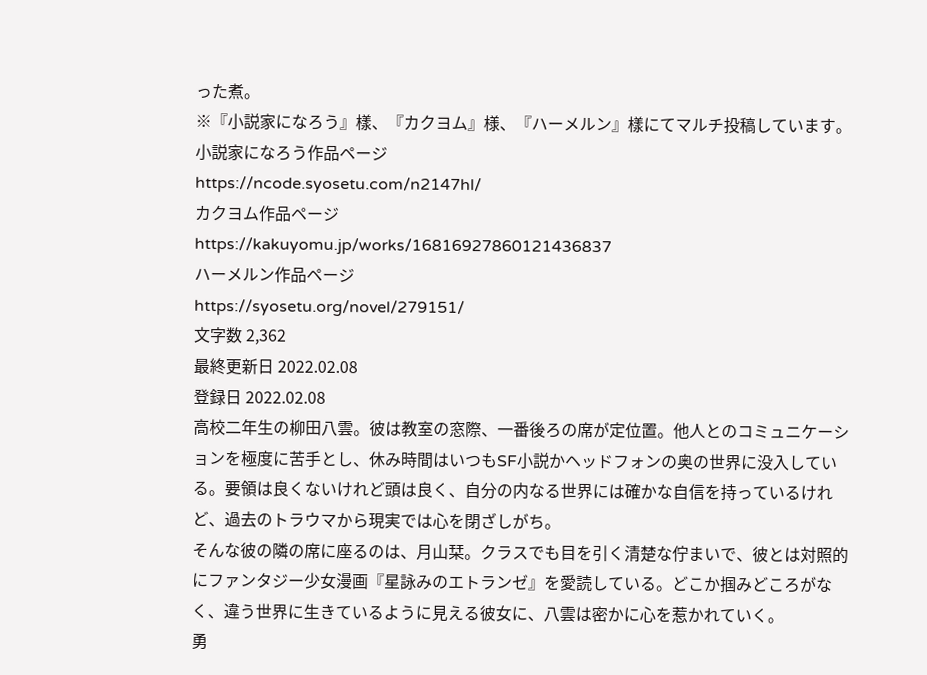った煮。
※『小説家になろう』樣、『カクヨム』様、『ハーメルン』樣にてマルチ投稿しています。
小説家になろう作品ページ
https://ncode.syosetu.com/n2147hl/
カクヨム作品ページ
https://kakuyomu.jp/works/16816927860121436837
ハーメルン作品ページ
https://syosetu.org/novel/279151/
文字数 2,362
最終更新日 2022.02.08
登録日 2022.02.08
高校二年生の柳田八雲。彼は教室の窓際、一番後ろの席が定位置。他人とのコミュニケーションを極度に苦手とし、休み時間はいつもSF小説かヘッドフォンの奥の世界に没入している。要領は良くないけれど頭は良く、自分の内なる世界には確かな自信を持っているけれど、過去のトラウマから現実では心を閉ざしがち。
そんな彼の隣の席に座るのは、月山栞。クラスでも目を引く清楚な佇まいで、彼とは対照的にファンタジー少女漫画『星詠みのエトランゼ』を愛読している。どこか掴みどころがなく、違う世界に生きているように見える彼女に、八雲は密かに心を惹かれていく。
勇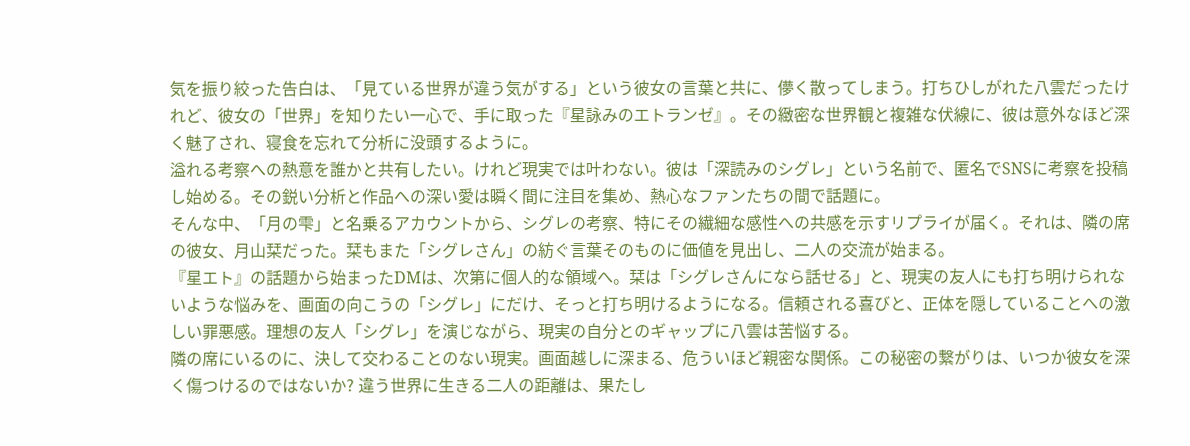気を振り絞った告白は、「見ている世界が違う気がする」という彼女の言葉と共に、儚く散ってしまう。打ちひしがれた八雲だったけれど、彼女の「世界」を知りたい一心で、手に取った『星詠みのエトランゼ』。その緻密な世界観と複雑な伏線に、彼は意外なほど深く魅了され、寝食を忘れて分析に没頭するように。
溢れる考察への熱意を誰かと共有したい。けれど現実では叶わない。彼は「深読みのシグレ」という名前で、匿名でSNSに考察を投稿し始める。その鋭い分析と作品への深い愛は瞬く間に注目を集め、熱心なファンたちの間で話題に。
そんな中、「月の雫」と名乗るアカウントから、シグレの考察、特にその繊細な感性への共感を示すリプライが届く。それは、隣の席の彼女、月山栞だった。栞もまた「シグレさん」の紡ぐ言葉そのものに価値を見出し、二人の交流が始まる。
『星エト』の話題から始まったDMは、次第に個人的な領域へ。栞は「シグレさんになら話せる」と、現実の友人にも打ち明けられないような悩みを、画面の向こうの「シグレ」にだけ、そっと打ち明けるようになる。信頼される喜びと、正体を隠していることへの激しい罪悪感。理想の友人「シグレ」を演じながら、現実の自分とのギャップに八雲は苦悩する。
隣の席にいるのに、決して交わることのない現実。画面越しに深まる、危ういほど親密な関係。この秘密の繋がりは、いつか彼女を深く傷つけるのではないか? 違う世界に生きる二人の距離は、果たし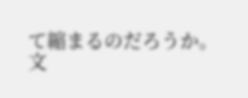て縮まるのだろうか。
文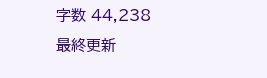字数 44,238
最終更新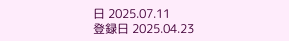日 2025.07.11
登録日 2025.04.23